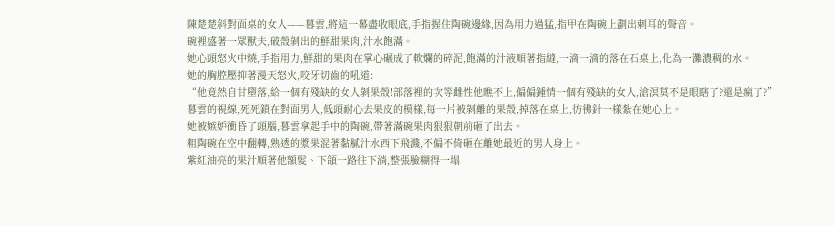陳楚楚斜對面桌的女人——暮雲,將這一幕盡收眼底,手指握住陶碗邊緣,因為用力過猛,指甲在陶碗上劃出刺耳的聲音。
碗裡盛著一眾獸夫,破殼剝出的鮮甜果肉,汁水飽滿。
她心頭怒火中燒,手指用力,鮮甜的果肉在掌心碾成了軟爛的碎泥,飽滿的汁液順著指縫,一滴一滴的落在石桌上,化為一灘濃稠的水。
她的胸腔壓抑著漫天怒火,咬牙切齒的吼道:
“他竟然自甘墮落,給一個有殘缺的女人剝果殼!部落裡的次等雌性他瞧不上,偏偏鍾情一個有殘缺的女人,滄溟莫不是眼瞎了?還是瘋了?”
暮雲的視線,死死鎖在對面男人,低頭耐心去果皮的模樣,每一片被剝離的果殼,掉落在桌上,彷彿針一樣紮在她心上。
她被嫉妒衝昏了頭腦,暮雲拿起手中的陶碗,帶著滿碗果肉狠狠朝前砸了出去。
粗陶碗在空中翻轉,熟透的漿果混著黏膩汁水西下飛濺,不偏不倚砸在離她最近的男人身上。
紫紅油亮的果汁順著他額髮、下頜一路往下淌,整張臉糊得一塌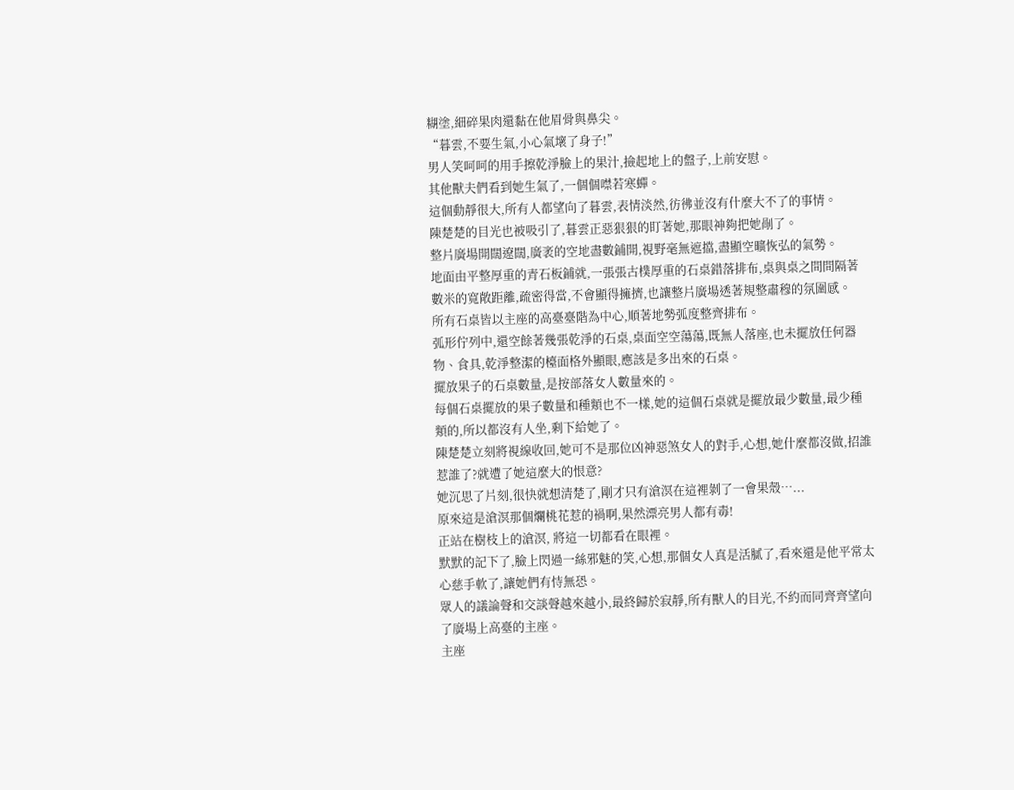糊塗,細碎果肉還黏在他眉骨與鼻尖。
“暮雲,不要生氣,小心氣壞了身子!”
男人笑呵呵的用手擦乾淨臉上的果汁,撿起地上的盤子,上前安慰。
其他獸夫們看到她生氣了,一個個噤若寒蟬。
這個動靜很大,所有人都望向了暮雲,表情淡然,彷彿並沒有什麼大不了的事情。
陳楚楚的目光也被吸引了,暮雲正惡狠狠的盯著她,那眼神夠把她剮了。
整片廣場開闊遼闊,廣袤的空地盡數鋪開,視野毫無遮擋,盡顯空曠恢弘的氣勢。
地面由平整厚重的青石板鋪就,一張張古樸厚重的石桌錯落排布,桌與桌之間間隔著數米的寬敞距離,疏密得當,不會顯得擁擠,也讓整片廣場透著規整肅穆的氛圍感。
所有石桌皆以主座的高臺臺階為中心,順著地勢弧度整齊排布。
弧形佇列中,還空餘著幾張乾淨的石桌,桌面空空蕩蕩,既無人落座,也未擺放任何器物、食具,乾淨整潔的檯面格外顯眼,應該是多出來的石桌。
擺放果子的石桌數量,是按部落女人數量來的。
每個石桌擺放的果子數量和種類也不一樣,她的這個石桌就是擺放最少數量,最少種類的,所以都沒有人坐,剩下給她了。
陳楚楚立刻將視線收回,她可不是那位凶神惡煞女人的對手,心想,她什麼都沒做,招誰惹誰了?就遭了她這麼大的恨意?
她沉思了片刻,很快就想清楚了,剛才只有滄溟在這裡剝了一會果殼…...
原來這是滄溟那個爛桃花惹的禍啊,果然漂亮男人都有毒!
正站在樹枝上的滄溟, 將這一切都看在眼裡。
默默的記下了,臉上閃過一絲邪魅的笑,心想,那個女人真是活膩了,看來還是他平常太心慈手軟了,讓她們有恃無恐。
眾人的議論聲和交談聲越來越小,最終歸於寂靜,所有獸人的目光,不約而同齊齊望向了廣場上高臺的主座。
主座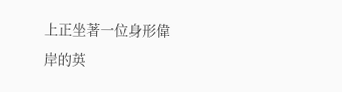上正坐著一位身形偉岸的英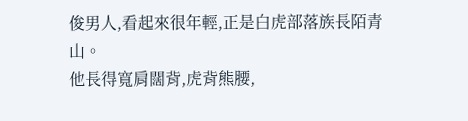俊男人,看起來很年輕,正是白虎部落族長陌青山。
他長得寬肩闊背,虎背熊腰,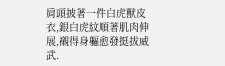肩頭披著一件白虎獸皮衣,銀白虎紋順著肌肉伸展,襯得身軀愈發挺拔威武.